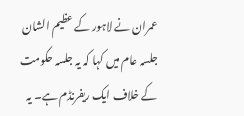عمران نے لاہور کے عظیم الشان جلسہ عام میں کہا کہ یہ جلسہ حکومت کے خلاف ایک ریفرنڈم ہے۔ یہ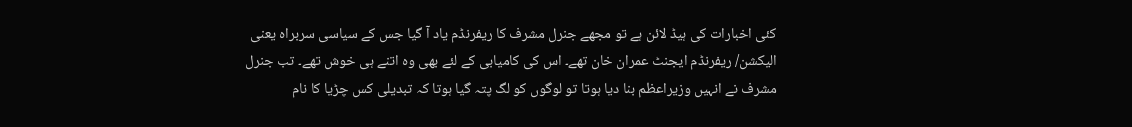کئی اخبارات کی ہیڈ لائن ہے تو مجھے جنرل مشرف کا ریفرنڈم یاد آ گیا جس کے سیاسی سربراہ یعنی الیکشن/ ریفرنڈم ایجنٹ عمران خان تھے۔ اس کی کامیابی کے لئے بھی وہ اتنے ہی خوش تھے۔ تب جنرل مشرف نے انہیں وزیراعظم بنا دیا ہوتا تو لوگوں کو لگ پتہ گیا ہوتا کہ تبدیلی کس چڑیا کا نام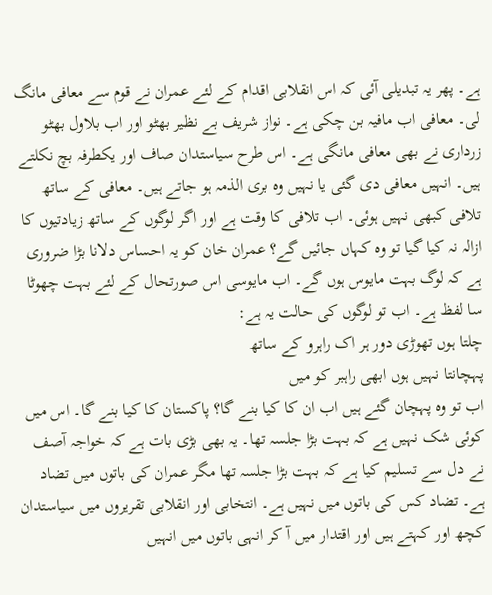ہے۔ پھر یہ تبدیلی آئی کہ اس انقلابی اقدام کے لئے عمران نے قوم سے معافی مانگ لی۔ معافی اب مافیہ بن چکی ہے۔ نواز شریف بے نظیر بھٹو اور اب بلاول بھٹو زرداری نے بھی معافی مانگی ہے۔ اس طرح سیاستدان صاف اور یکطرفہ بچ نکلتے ہیں۔ انہیں معافی دی گئی یا نہیں وہ بری الذمہ ہو جاتے ہیں۔ معافی کے ساتھ تلافی کبھی نہیں ہوئی۔ اب تلافی کا وقت ہے اور اگر لوگوں کے ساتھ زیادتیوں کا ازالہ نہ کیا گیا تو وہ کہاں جائیں گے؟ عمران خان کو یہ احساس دلانا بڑا ضروری ہے کہ لوگ بہت مایوس ہوں گے۔ اب مایوسی اس صورتحال کے لئے بہت چھوٹا سا لفظ ہے۔ اب تو لوگوں کی حالت یہ ہے:
چلتا ہوں تھوڑی دور ہر اک راہرو کے ساتھ
پہچانتا نہیں ہوں ابھی راہبر کو میں
اب تو وہ پہچان گئے ہیں اب ان کا کیا بنے گا؟ پاکستان کا کیا بنے گا۔ اس میں کوئی شک نہیں ہے کہ بہت بڑا جلسہ تھا۔ یہ بھی بڑی بات ہے کہ خواجہ آصف نے دل سے تسلیم کیا ہے کہ بہت بڑا جلسہ تھا مگر عمران کی باتوں میں تضاد ہے۔ تضاد کس کی باتوں میں نہیں ہے۔ انتخابی اور انقلابی تقریروں میں سیاستدان کچھ اور کہتے ہیں اور اقتدار میں آ کر انہی باتوں میں انہیں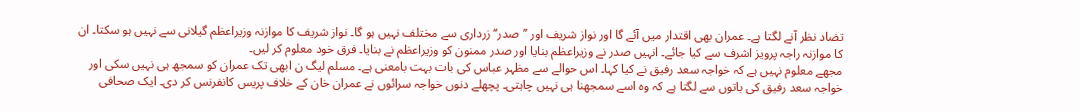تضاد نظر آنے لگتا ہے۔ عمران بھی اقتدار میں آئے گا اور نواز شریف اور ’’صدر‘‘ زرداری سے مختلف نہیں ہو گا۔ نواز شریف کا موازنہ وزیراعظم گیلانی سے نہیں ہو سکتا۔ ان کا موازنہ راجہ پرویز اشرف سے کیا جائے۔ انہیں صدر نے وزیراعظم بنایا اور صدر ممنون کو وزیراعظم نے بنایا۔ فرق خود معلوم کر لیں۔
مجھے معلوم نہیں ہے کہ خواجہ سعد رفیق نے کیا کہا۔ اس حوالے سے مظہر عباس کی بات بہت بامعنی ہے۔ مسلم لیگ ن ابھی تک عمران کو سمجھ ہی نہیں سکی اور خواجہ سعد رفیق کی باتوں سے لگتا ہے کہ وہ اسے سمجھنا ہی نہیں چاہتی۔ پچھلے دنوں خواجہ سرائوں نے عمران خان کے خلاف پریس کانفرنس کر دی۔ ایک صحافی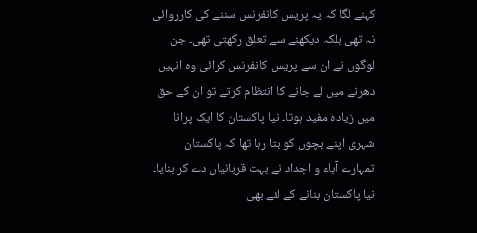کہنے لگا کہ یہ پریس کانفرنس سننے کی کارروائی نہ تھی بلکہ دیکھنے سے تعلق رکھتی تھی۔ جن لوگوں نے ان سے پریس کانفرنس کرائی وہ انہیں دھرنے میں لے جانے کا انتظام کرتے تو ان کے حق میں زیادہ مفید ہوتا۔ نیا پاکستان کا ایک پرانا شہری اپنے بچوں کو بتا رہا تھا کہ پاکستان تمہارے آباء و اجداد نے بہت قربانیاں دے کر بنایا۔ نیا پاکستان بنانے کے لئے بھی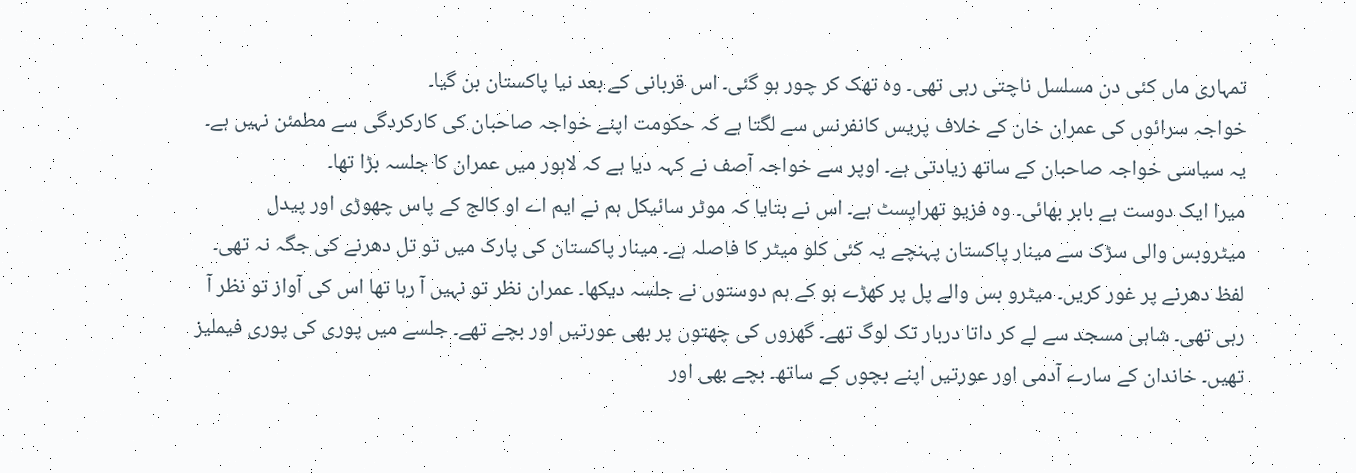تمہاری ماں کئی دن مسلسل ناچتی رہی تھی۔ وہ تھک کر چور ہو گئی۔ اس قربانی کے بعد نیا پاکستان بن گیا۔
خواجہ سرائوں کی عمران خان کے خلاف پریس کانفرنس سے لگتا ہے کہ حکومت اپنے خواجہ صاحبان کی کارکردگی سے مطمئن نہیں ہے۔ یہ سیاسی خواجہ صاحبان کے ساتھ زیادتی ہے۔ اوپر سے خواجہ آصف نے کہہ دیا ہے کہ لاہور میں عمران کا جلسہ بڑا تھا۔
میرا ایک دوست ہے بابر بھائی۔ وہ فزیو تھراپسٹ ہے۔ اس نے بتایا کہ موٹر سائیکل ہم نے ایم اے او کالج کے پاس چھوڑی اور پیدل میٹروبس والی سڑک سے مینار پاکستان پہنچے یہ کئی کلو میٹر کا فاصلہ ہے۔ مینار پاکستان کی پارک میں تو تل دھرنے کی جگہ نہ تھی۔ لفظ دھرنے پر غور کریں۔ میٹرو بس والے پل پر کھڑے ہو کے ہم دوستوں نے جلسہ دیکھا۔ عمران نظر تو نہیں آ رہا تھا اس کی آواز تو نظر آ رہی تھی۔ شاہی مسجد سے لے کر داتا دربار تک لوگ تھے۔ گھروں کی چھتوں پر بھی عورتیں اور بچے تھے۔ جلسے میں پوری کی پوری فیملیز تھیں۔ خاندان کے سارے آدمی اور عورتیں اپنے بچوں کے ساتھ۔ بچے بھی اور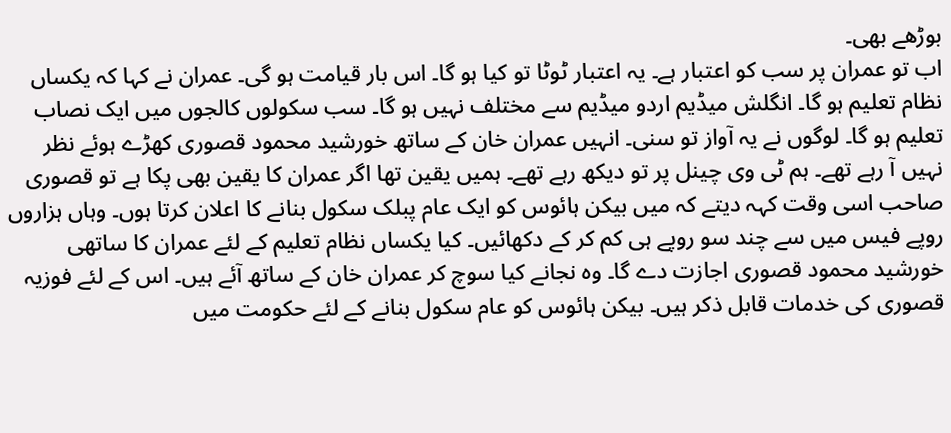بوڑھے بھی۔
اب تو عمران پر سب کو اعتبار ہے۔ یہ اعتبار ٹوٹا تو کیا ہو گا۔ اس بار قیامت ہو گی۔ عمران نے کہا کہ یکساں نظام تعلیم ہو گا۔ انگلش میڈیم اردو میڈیم سے مختلف نہیں ہو گا۔ سب سکولوں کالجوں میں ایک نصاب تعلیم ہو گا۔ لوگوں نے یہ آواز تو سنی۔ انہیں عمران خان کے ساتھ خورشید محمود قصوری کھڑے ہوئے نظر نہیں آ رہے تھے۔ ہم ٹی وی چینل پر تو دیکھ رہے تھے۔ ہمیں یقین تھا اگر عمران کا یقین بھی پکا ہے تو قصوری صاحب اسی وقت کہہ دیتے کہ میں بیکن ہائوس کو ایک عام پبلک سکول بنانے کا اعلان کرتا ہوں۔ وہاں ہزاروں روپے فیس میں سے چند سو روپے ہی کم کر کے دکھائیں۔ کیا یکساں نظام تعلیم کے لئے عمران کا ساتھی خورشید محمود قصوری اجازت دے گا۔ وہ نجانے کیا سوچ کر عمران خان کے ساتھ آئے ہیں۔ اس کے لئے فوزیہ قصوری کی خدمات قابل ذکر ہیں۔ بیکن ہائوس کو عام سکول بنانے کے لئے حکومت میں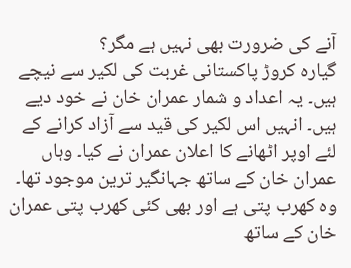آنے کی ضرورت بھی نہیں ہے مگر؟
گیارہ کروڑ پاکستانی غربت کی لکیر سے نیچے ہیں۔ یہ اعداد و شمار عمران خان نے خود دیے ہیں۔ انہیں اس لکیر کی قید سے آزاد کرانے کے لئے اوپر اٹھانے کا اعلان عمران نے کیا۔ وہاں عمران خان کے ساتھ جہانگیر ترین موجود تھا۔ وہ کھرب پتی ہے اور بھی کئی کھرب پتی عمران خان کے ساتھ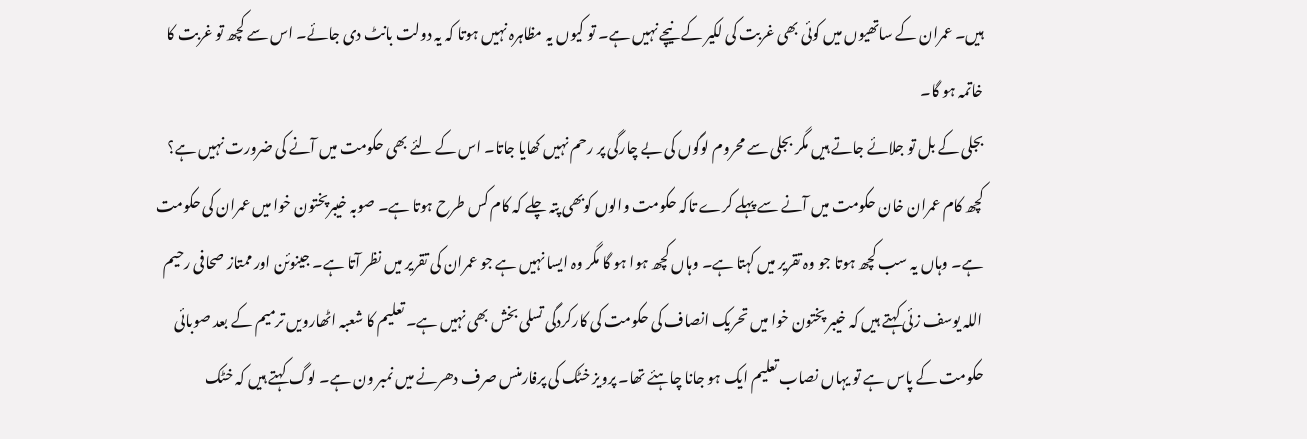ہیں۔ عمران کے ساتھیوں میں کوئی بھی غربت کی لکیر کے نیچے نہیں ہے۔ تو کیوں یہ مظاہرہ نہیں ہوتا کہ یہ دولت بانٹ دی جائے۔ اس سے کچھ تو غربت کا خاتمہ ہو گا۔
بجلی کے بل تو جلائے جاتے ہیں مگر بجلی سے محروم لوگوں کی بے چارگی پر رحم نہیں کھایا جاتا۔ اس کے لئے بھی حکومت میں آنے کی ضرورت نہیں ہے؟ کچھ کام عمران خان حکومت میں آنے سے پہلے کرے تاکہ حکومت والوں کوبھی پتہ چلے کہ کام کس طرح ہوتا ہے۔ صوبہ خیبرپختون خوا میں عمران کی حکومت ہے۔ وہاں یہ سب کچھ ہوتا جو وہ تقریر میں کہتا ہے۔ وہاں کچھ ہوا ہو گا مگر وہ ایسا نہیں ہے جو عمران کی تقریر میں نظر آتا ہے۔ جینوئن اور ممتاز صحافی رحیم اللہ یوسف زئی کہتے ہیں کہ خیبر پختون خوا میں تحریک انصاف کی حکومت کی کارکردگی تسلی بخش بھی نہیں ہے۔ تعلیم کا شعبہ اٹھارویں ترمیم کے بعد صوبائی حکومت کے پاس ہے تو یہاں نصاب تعلیم ایک ہو جانا چاہئے تھا۔ پرویز خٹک کی پرفارمنس صرف دھرنے میں نمبر ون ہے۔ لوگ کہتے ہیں کہ خٹک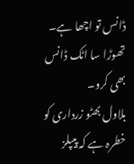ڈانس تو اچھا ہے۔ تھوڑا سا اٹک ڈانس بھی کرو۔
بلاول بھٹو زرداری کو خطرہ ہے کہ پیپلز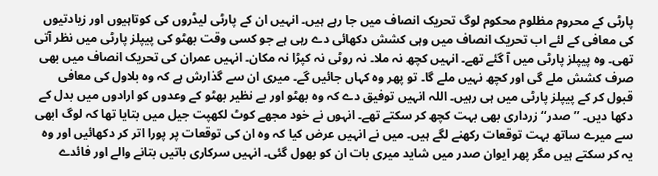پارٹی کے محروم مظلوم محکوم لوگ تحریک انصاف میں جا رہے ہیں۔ انہیں ان کے پارٹی لیڈروں کی کوتاہیوں اور زیادتیوں کی معافی کے لئے اب تحریک انصاف میں وہی کشش دکھائی دے رہی ہے جو کسی وقت بھٹو کی پیپلز پارٹی میں نظر آتی تھی۔ وہ پیپلز پارٹی میں آ گئے تھے۔ انہیں کچھ نہ ملا۔ نہ روٹی نہ کپڑا نہ مکان۔ انہیں عمران کی تحریک انصاف میں بھی صرف کشش ملے گی اور کچھ نہیں ملے گا۔ تو پھر وہ کہاں جائیں گے۔ میری ان سے گذارش ہے کہ وہ بلاول کی معافی قبول کر کے پیپلز پارٹی میں ہی رہیں۔ اللہ انہیں توفیق دے کہ وہ بھٹو اور بے نظیر بھٹو کے وعدوں کو ارادوں میں بدل کے دکھا دیں۔ ’’صدر‘‘ زرداری بھی بہت کچھ کر سکتے تھے۔ انہوں نے خود مجھے کوٹ لکھپت جیل میں بتایا تھا کہ لوگ ابھی سے میرے ساتھ بہت توقعات رکھنے لگے ہیں۔ میں نے انہیں عرض کیا کہ وہ ان کی توقعات پر پورا اتر کر دکھائیں اور وہ یہ کر سکتے ہیں مگر پھر ایوان صدر میں شاید میری بات ان کو بھول گئی۔ انہیں سرکاری باتیں بتانے والے اور فائدے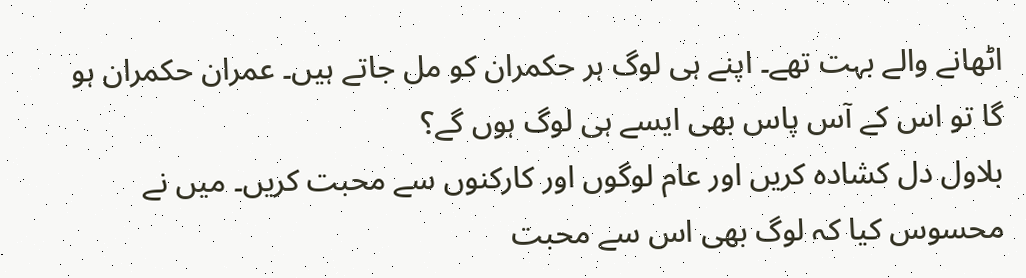اٹھانے والے بہت تھے۔ اپنے ہی لوگ ہر حکمران کو مل جاتے ہیں۔ عمران حکمران ہو گا تو اس کے آس پاس بھی ایسے ہی لوگ ہوں گے؟
بلاول دل کشادہ کریں اور عام لوگوں اور کارکنوں سے محبت کریں۔ میں نے محسوس کیا کہ لوگ بھی اس سے محبت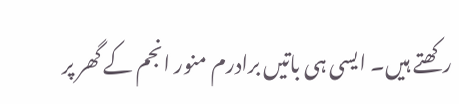رکھتے ہیں۔ ایسی ہی باتیں برادرم منور انجم کے گھر پر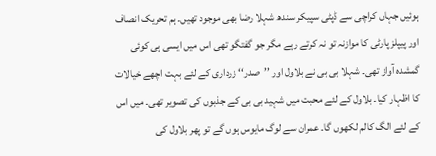ہوئیں جہاں کراچی سے ڈپٹی سپیکر سندھ شہلا رضا بھی موجود تھیں۔ ہم تحریک انصاف اور پیپلز پارٹی کا موازنہ تو نہ کرتے رہے مگر جو گفتگو تھی اس میں ایسی ہی کوئی گمشدہ آواز تھی۔ شہلا بی بی نے بلاول اور ’’صدر‘‘ زرداری کے لئے بہت اچھے خیالات کا اظہار کیا۔ بلاول کے لئے محبت میں شہید بی بی کے جذبوں کی تصویر تھی۔ میں اس کے لئے الگ کالم لکھوں گا۔ عمران سے لوگ مایوس ہوں گے تو پھر بلاول کی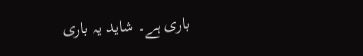باری ہے۔ شاید یہ باری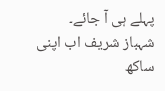پہلے ہی آ جائے۔
شہباز شریف اب اپنی ساکھ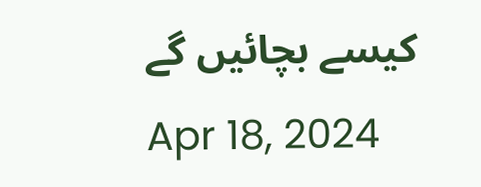کیسے بچائیں گے
Apr 18, 2024